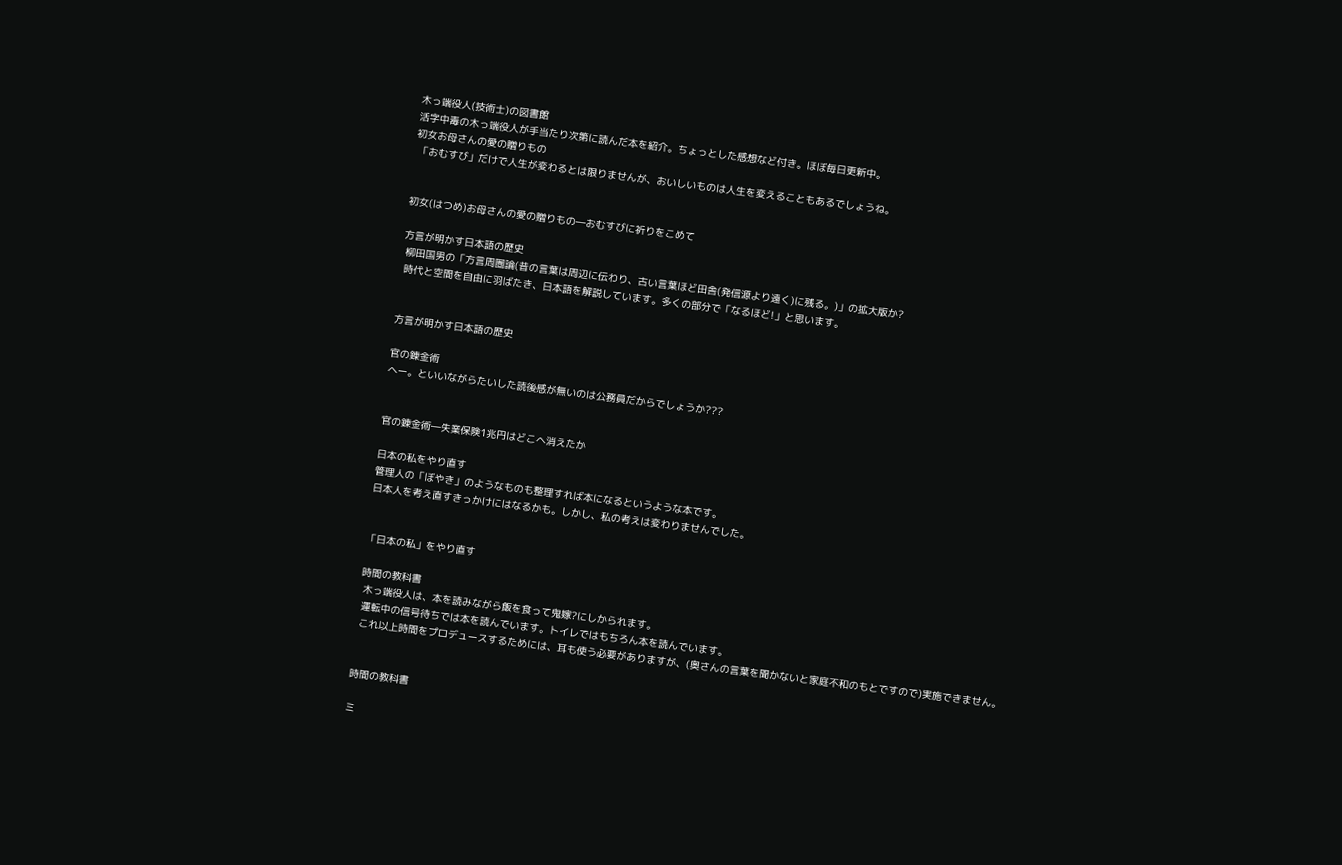木っ端役人(技術士)の図書館
活字中毒の木っ端役人が手当たり次第に読んだ本を紹介。ちょっとした感想など付き。ほぼ毎日更新中。
初女お母さんの愛の贈りもの
 「おむすび」だけで人生が変わるとは限りませんが、おいしいものは人生を変えることもあるでしょうね。


初女(はつめ)お母さんの愛の贈りもの―おむすびに祈りをこめて

方言が明かす日本語の歴史
 柳田国男の「方言周圏論(昔の言葉は周辺に伝わり、古い言葉ほど田舎(発信源より遠く)に残る。)」の拡大版か?
 時代と空間を自由に羽ばたき、日本語を解説しています。多くの部分で「なるほど!」と思います。


方言が明かす日本語の歴史

官の錬金術
へー。といいながらたいした読後感が無いのは公務員だからでしょうか???


官の錬金術―失業保険1兆円はどこへ消えたか

日本の私をやり直す
管理人の「ぼやき」のようなものも整理すれば本になるというような本です。
日本人を考え直すきっかけにはなるかも。しかし、私の考えは変わりませんでした。


「日本の私」をやり直す

時間の教科書
 木っ端役人は、本を読みながら飯を食って鬼嫁?にしかられます。
 運転中の信号待ちでは本を読んでいます。トイレではもちろん本を読んでいます。
 これ以上時間をプロデュースするためには、耳も使う必要がありますが、(奥さんの言葉を聞かないと家庭不和のもとですので)実施できません。


時間の教科書

ミ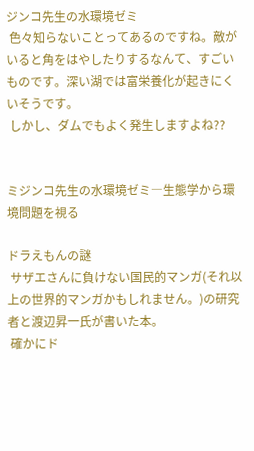ジンコ先生の水環境ゼミ
 色々知らないことってあるのですね。敵がいると角をはやしたりするなんて、すごいものです。深い湖では富栄養化が起きにくいそうです。
 しかし、ダムでもよく発生しますよね??


ミジンコ先生の水環境ゼミ―生態学から環境問題を視る

ドラえもんの謎
 サザエさんに負けない国民的マンガ(それ以上の世界的マンガかもしれません。)の研究者と渡辺昇一氏が書いた本。
 確かにド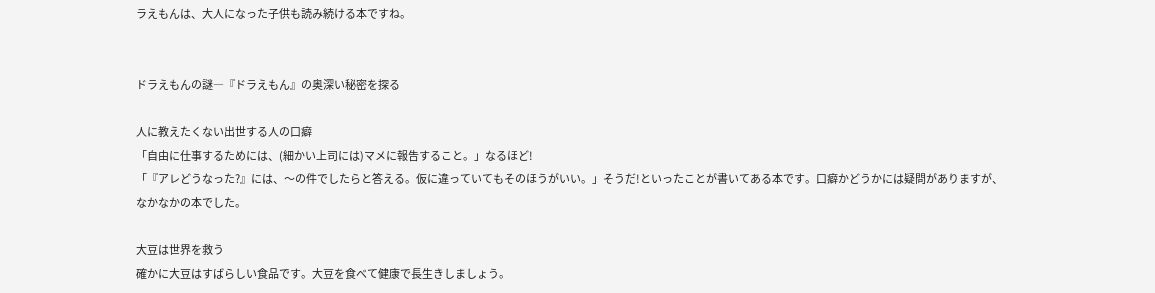ラえもんは、大人になった子供も読み続ける本ですね。


ドラえもんの謎―『ドラえもん』の奥深い秘密を探る

人に教えたくない出世する人の口癖
「自由に仕事するためには、(細かい上司には)マメに報告すること。」なるほど!
「『アレどうなった?』には、〜の件でしたらと答える。仮に違っていてもそのほうがいい。」そうだ!といったことが書いてある本です。口癖かどうかには疑問がありますが、なかなかの本でした。

大豆は世界を救う
確かに大豆はすばらしい食品です。大豆を食べて健康で長生きしましょう。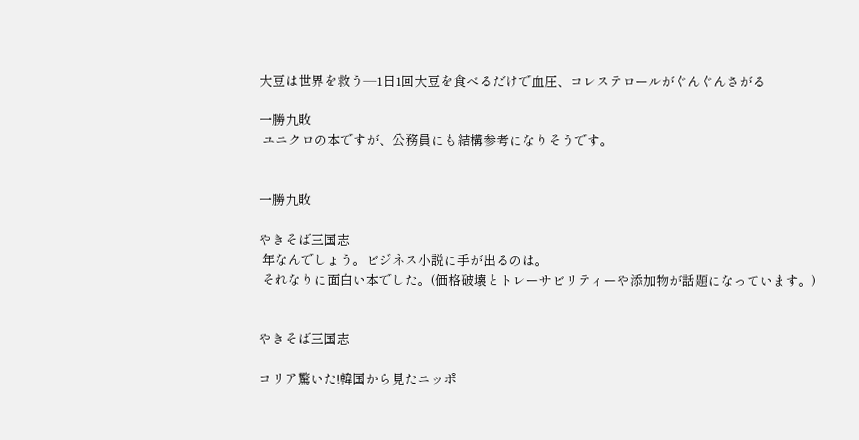大豆は世界を救う―1日1回大豆を食べるだけで血圧、コレステロールがぐんぐんさがる

一勝九敗
 ユニクロの本ですが、公務員にも結構参考になりそうです。


一勝九敗

やきそば三国志
 年なんでしょう。ビジネス小説に手が出るのは。
 それなりに面白い本でした。(価格破壊とトレーサビリティーや添加物が話題になっています。)


やきそば三国志

コリア驚いた!韓国から見たニッポ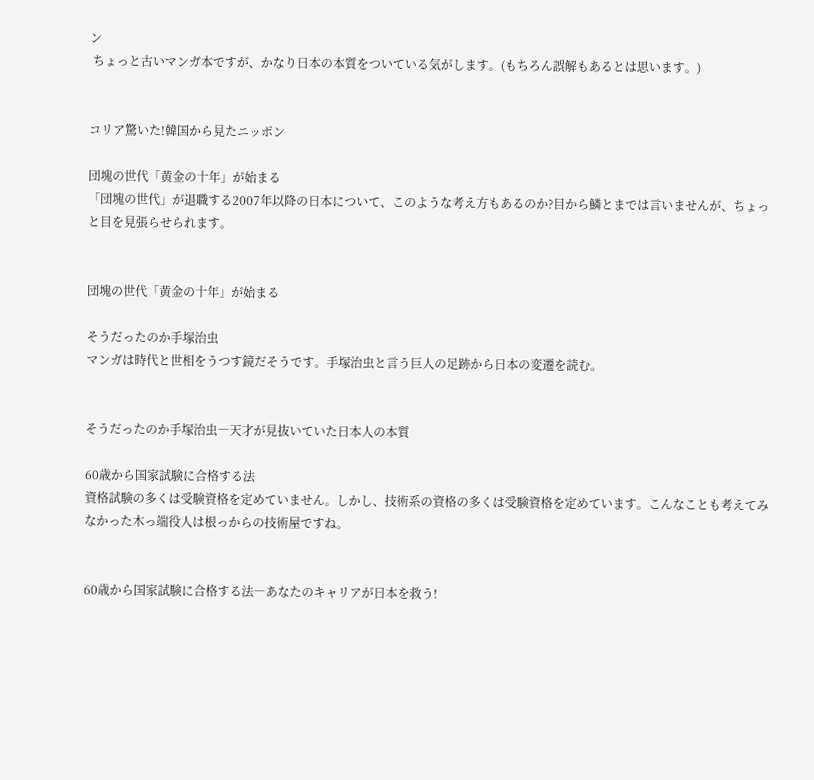ン
 ちょっと古いマンガ本ですが、かなり日本の本質をついている気がします。(もちろん誤解もあるとは思います。)


コリア驚いた!韓国から見たニッポン

団塊の世代「黄金の十年」が始まる
「団塊の世代」が退職する2007年以降の日本について、このような考え方もあるのか?目から鱗とまでは言いませんが、ちょっと目を見張らせられます。


団塊の世代「黄金の十年」が始まる

そうだったのか手塚治虫
マンガは時代と世相をうつす鏡だそうです。手塚治虫と言う巨人の足跡から日本の変遷を読む。


そうだったのか手塚治虫―天才が見抜いていた日本人の本質

60歳から国家試験に合格する法
資格試験の多くは受験資格を定めていません。しかし、技術系の資格の多くは受験資格を定めています。こんなことも考えてみなかった木っ端役人は根っからの技術屋ですね。


60歳から国家試験に合格する法―あなたのキャリアが日本を救う!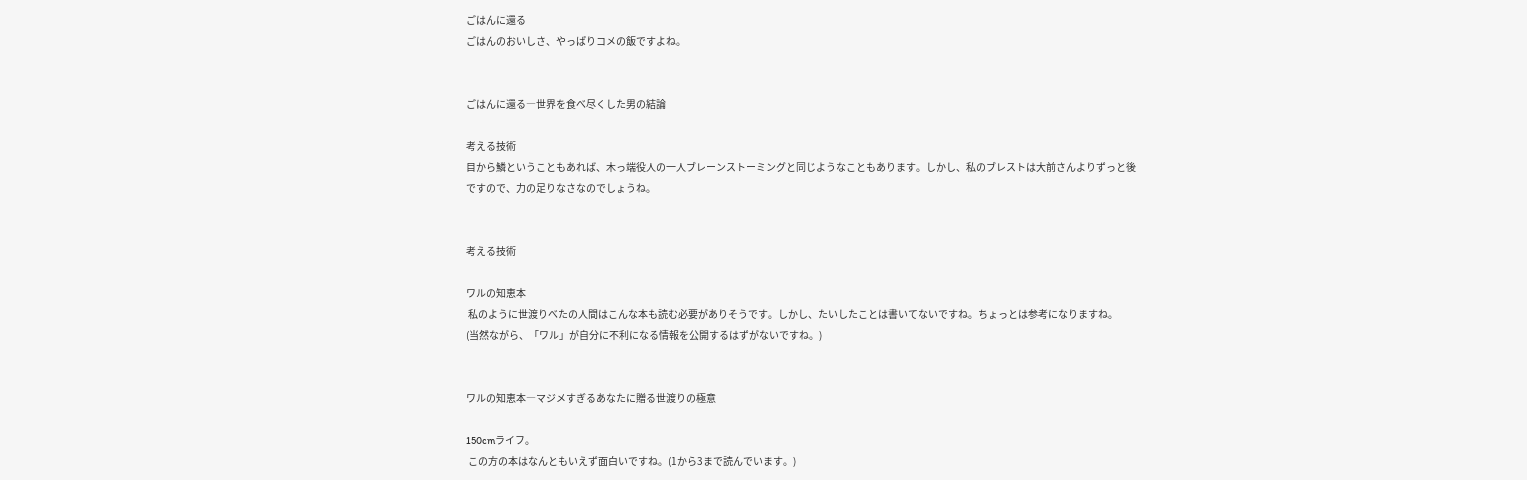ごはんに還る
ごはんのおいしさ、やっぱりコメの飯ですよね。


ごはんに還る―世界を食べ尽くした男の結論

考える技術
目から鱗ということもあれば、木っ端役人の一人ブレーンストーミングと同じようなこともあります。しかし、私のブレストは大前さんよりずっと後ですので、力の足りなさなのでしょうね。


考える技術

ワルの知恵本
 私のように世渡りべたの人間はこんな本も読む必要がありそうです。しかし、たいしたことは書いてないですね。ちょっとは参考になりますね。
(当然ながら、「ワル」が自分に不利になる情報を公開するはずがないですね。)


ワルの知恵本―マジメすぎるあなたに贈る世渡りの極意

150cmライフ。
 この方の本はなんともいえず面白いですね。(1から3まで読んでいます。)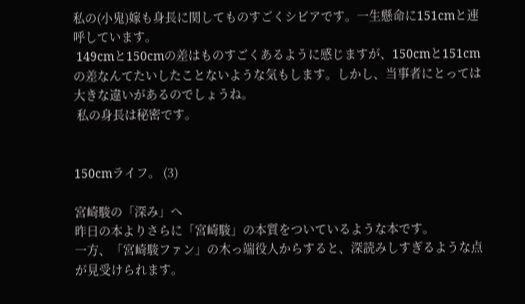私の(小鬼)嫁も身長に関してものすごくシビアです。一生懸命に151cmと連呼しています。
 149cmと150cmの差はものすごくあるように感じますが、150cmと151cmの差なんてたいしたことないような気もします。しかし、当事者にとっては大きな違いがあるのでしょうね。
 私の身長は秘密です。


150cmライフ。 (3)

宮崎駿の「深み」へ
昨日の本よりさらに「宮崎駿」の本質をついているような本です。
一方、「宮崎駿ファン」の木っ端役人からすると、深読みしすぎるような点が見受けられます。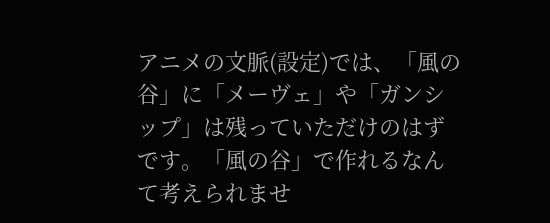アニメの文脈(設定)では、「風の谷」に「メーヴェ」や「ガンシップ」は残っていただけのはずです。「風の谷」で作れるなんて考えられませ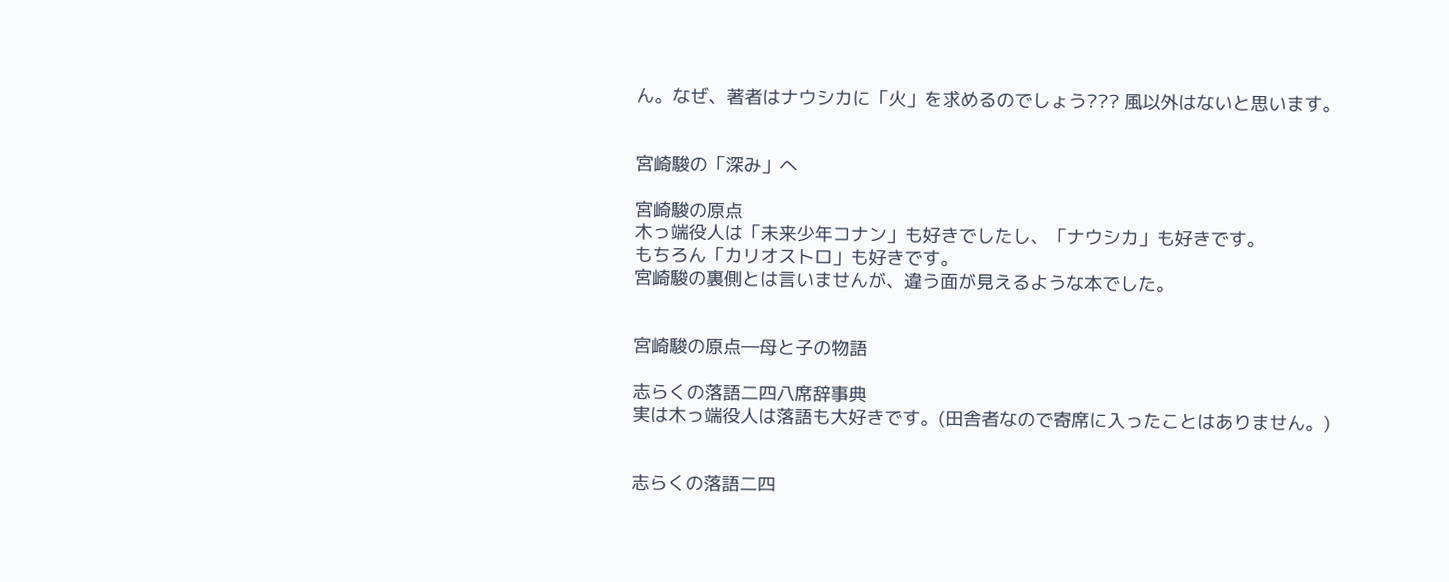ん。なぜ、著者はナウシカに「火」を求めるのでしょう??? 風以外はないと思います。


宮崎駿の「深み」へ

宮崎駿の原点
木っ端役人は「未来少年コナン」も好きでしたし、「ナウシカ」も好きです。
もちろん「カリオストロ」も好きです。
宮崎駿の裏側とは言いませんが、違う面が見えるような本でした。


宮崎駿の原点―母と子の物語

志らくの落語二四八席辞事典
実は木っ端役人は落語も大好きです。(田舎者なので寄席に入ったことはありません。)


志らくの落語二四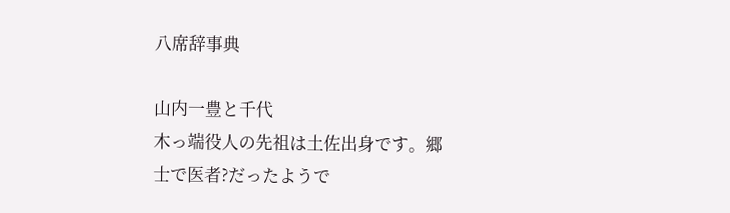八席辞事典

山内一豊と千代
木っ端役人の先祖は土佐出身です。郷士で医者?だったようで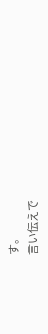す。
言い伝えで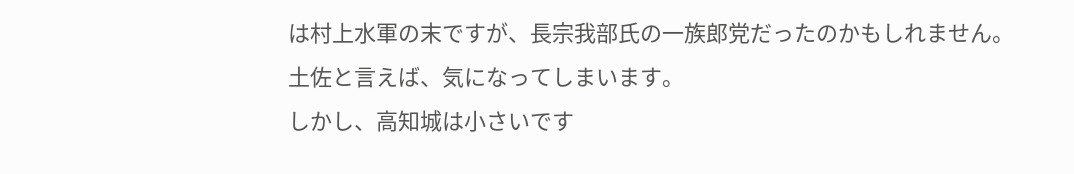は村上水軍の末ですが、長宗我部氏の一族郎党だったのかもしれません。
土佐と言えば、気になってしまいます。
しかし、高知城は小さいです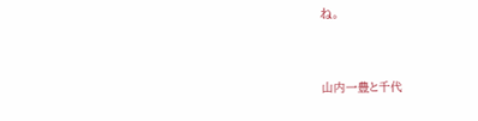ね。


山内一豊と千代